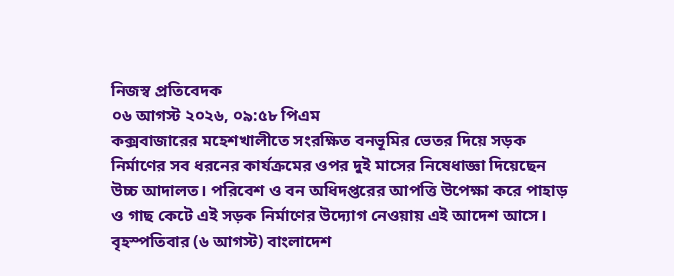নিজস্ব প্রতিবেদক
০৬ আগস্ট ২০২৬, ০৯:৫৮ পিএম
কক্সবাজারের মহেশখালীতে সংরক্ষিত বনভূমির ভেতর দিয়ে সড়ক নির্মাণের সব ধরনের কার্যক্রমের ওপর দুই মাসের নিষেধাজ্ঞা দিয়েছেন উচ্চ আদালত। পরিবেশ ও বন অধিদপ্তরের আপত্তি উপেক্ষা করে পাহাড় ও গাছ কেটে এই সড়ক নির্মাণের উদ্যোগ নেওয়ায় এই আদেশ আসে।
বৃহস্পতিবার (৬ আগস্ট) বাংলাদেশ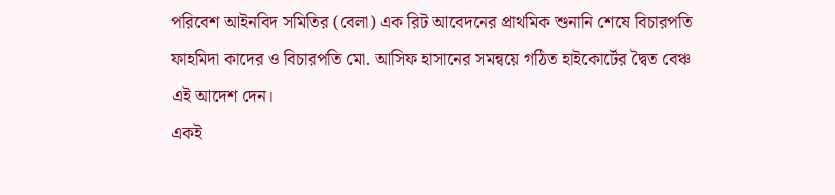পরিবেশ আইনবিদ সমিতির (বেলা) এক রিট আবেদনের প্রাথমিক শুনানি শেষে বিচারপতি ফাহমিদা কাদের ও বিচারপতি মো. আসিফ হাসানের সমন্বয়ে গঠিত হাইকোর্টের দ্বৈত বেঞ্চ এই আদেশ দেন।
একই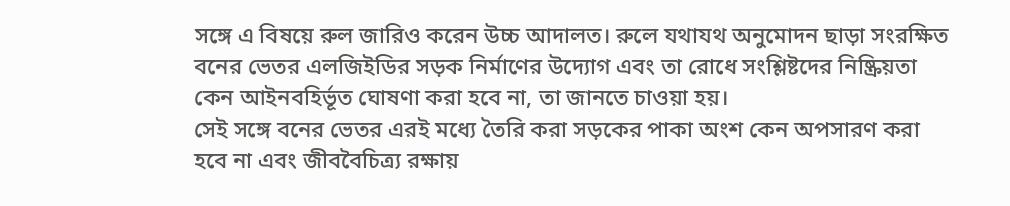সঙ্গে এ বিষয়ে রুল জারিও করেন উচ্চ আদালত। রুলে যথাযথ অনুমোদন ছাড়া সংরক্ষিত বনের ভেতর এলজিইডির সড়ক নির্মাণের উদ্যোগ এবং তা রোধে সংশ্লিষ্টদের নিষ্ক্রিয়তা কেন আইনবহির্ভূত ঘোষণা করা হবে না, তা জানতে চাওয়া হয়।
সেই সঙ্গে বনের ভেতর এরই মধ্যে তৈরি করা সড়কের পাকা অংশ কেন অপসারণ করা হবে না এবং জীববৈচিত্র্য রক্ষায়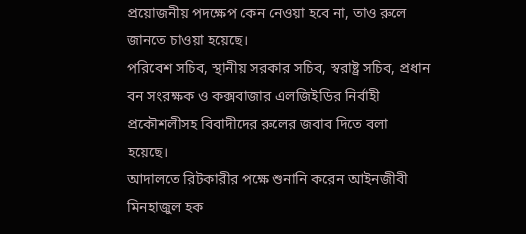প্রয়োজনীয় পদক্ষেপ কেন নেওয়া হবে না, তাও রুলে জানতে চাওয়া হয়েছে।
পরিবেশ সচিব, স্থানীয় সরকার সচিব, স্বরাষ্ট্র সচিব, প্রধান বন সংরক্ষক ও কক্সবাজার এলজিইডির নির্বাহী প্রকৌশলীসহ বিবাদীদের রুলের জবাব দিতে বলা হয়েছে।
আদালতে রিটকারীর পক্ষে শুনানি করেন আইনজীবী মিনহাজুল হক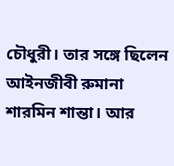চৌধুরী। তার সঙ্গে ছিলেন আইনজীবী রুমানা শারমিন শান্তা। আর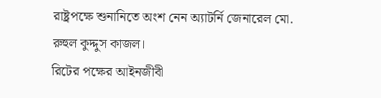রাষ্ট্রপক্ষে শুনানিতে অংশ নেন অ্যাটর্নি জেনারেল মো. রুহুল কুদ্দুস কাজল।
রিটের পক্ষের আইনজীবী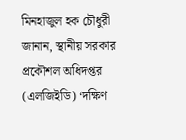মিনহাজুল হক চৌধুরী জানান, স্থানীয় সরকার প্রকৌশল অধিদপ্তর (এলজিইডি) ‘দক্ষিণ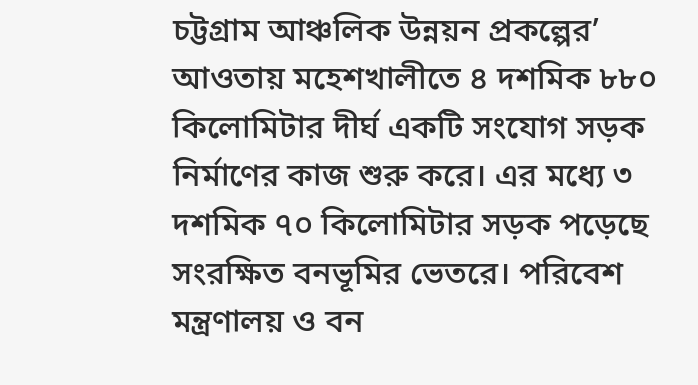চট্টগ্রাম আঞ্চলিক উন্নয়ন প্রকল্পের’ আওতায় মহেশখালীতে ৪ দশমিক ৮৮০ কিলোমিটার দীর্ঘ একটি সংযোগ সড়ক নির্মাণের কাজ শুরু করে। এর মধ্যে ৩ দশমিক ৭০ কিলোমিটার সড়ক পড়েছে সংরক্ষিত বনভূমির ভেতরে। পরিবেশ মন্ত্রণালয় ও বন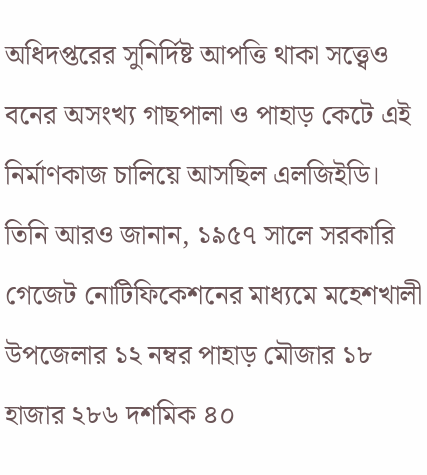অধিদপ্তরের সুনির্দিষ্ট আপত্তি থাকা সত্ত্বেও বনের অসংখ্য গাছপালা ও পাহাড় কেটে এই নির্মাণকাজ চালিয়ে আসছিল এলজিইডি।
তিনি আরও জানান, ১৯৫৭ সালে সরকারি গেজেট নোটিফিকেশনের মাধ্যমে মহেশখালী উপজেলার ১২ নম্বর পাহাড় মৌজার ১৮ হাজার ২৮৬ দশমিক ৪০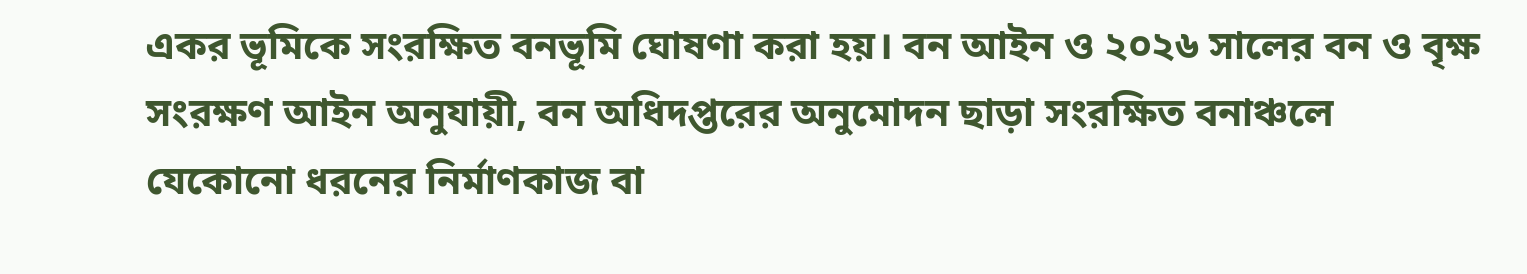একর ভূমিকে সংরক্ষিত বনভূমি ঘোষণা করা হয়। বন আইন ও ২০২৬ সালের বন ও বৃক্ষ সংরক্ষণ আইন অনুযায়ী, বন অধিদপ্তরের অনুমোদন ছাড়া সংরক্ষিত বনাঞ্চলে যেকোনো ধরনের নির্মাণকাজ বা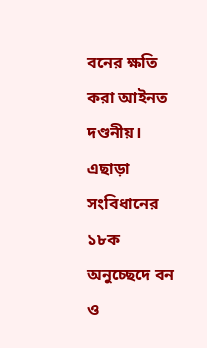বনের ক্ষতি করা আইনত দণ্ডনীয়। এছাড়া সংবিধানের ১৮ক অনুচ্ছেদে বন ও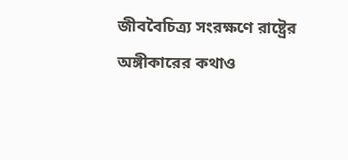জীববৈচিত্র্য সংরক্ষণে রাষ্ট্রের অঙ্গীকারের কথাও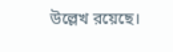উল্লেখ রয়েছে।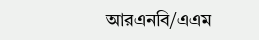আরএনবি/এএম